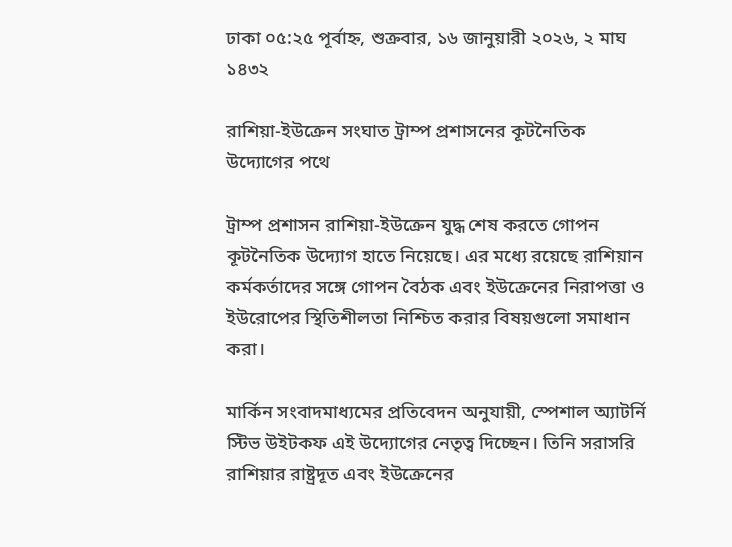ঢাকা ০৫:২৫ পূর্বাহ্ন, শুক্রবার, ১৬ জানুয়ারী ২০২৬, ২ মাঘ ১৪৩২

রাশিয়া-ইউক্রেন সংঘাত ট্রাম্প প্রশাসনের কূটনৈতিক উদ্যোগের পথে

ট্রাম্প প্রশাসন রাশিয়া-ইউক্রেন যুদ্ধ শেষ করতে গোপন কূটনৈতিক উদ্যোগ হাতে নিয়েছে। এর মধ্যে রয়েছে রাশিয়ান কর্মকর্তাদের সঙ্গে গোপন বৈঠক এবং ইউক্রেনের নিরাপত্তা ও ইউরোপের স্থিতিশীলতা নিশ্চিত করার বিষয়গুলো সমাধান করা।

মার্কিন সংবাদমাধ্যমের প্রতিবেদন অনুযায়ী, স্পেশাল অ্যাটর্নি স্টিভ উইটকফ এই উদ্যোগের নেতৃত্ব দিচ্ছেন। তিনি সরাসরি রাশিয়ার রাষ্ট্রদূত এবং ইউক্রেনের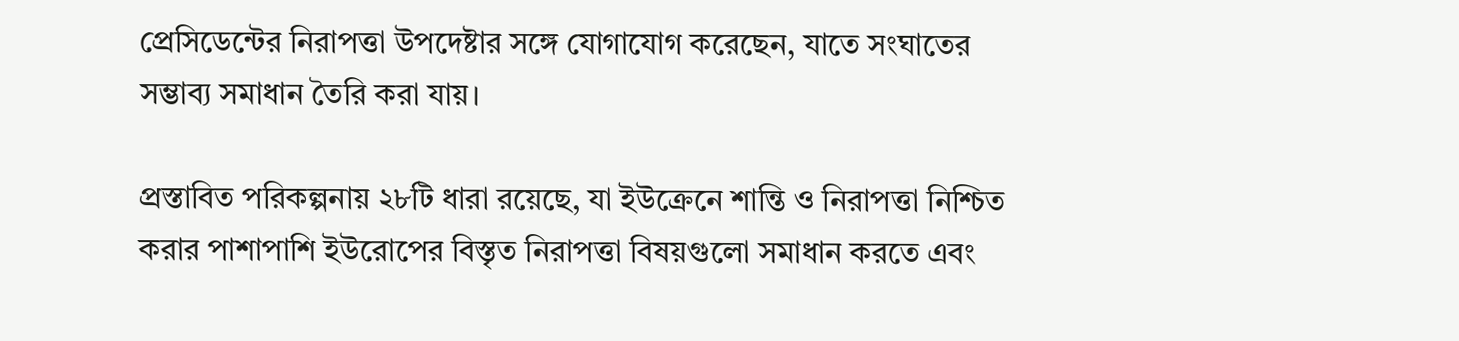প্রেসিডেন্টের নিরাপত্তা উপদেষ্টার সঙ্গে যোগাযোগ করেছেন, যাতে সংঘাতের সম্ভাব্য সমাধান তৈরি করা যায়।

প্রস্তাবিত পরিকল্পনায় ২৮টি ধারা রয়েছে, যা ইউক্রেনে শান্তি ও নিরাপত্তা নিশ্চিত করার পাশাপাশি ইউরোপের বিস্তৃত নিরাপত্তা বিষয়গুলো সমাধান করতে এবং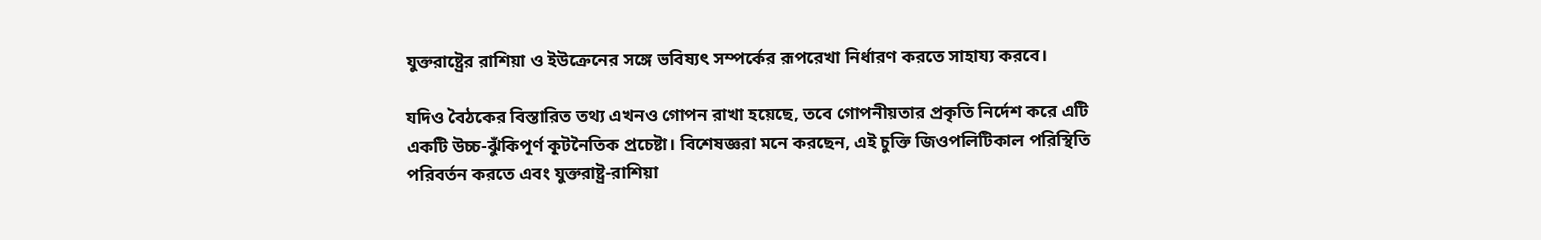যুক্তরাষ্ট্রের রাশিয়া ও ইউক্রেনের সঙ্গে ভবিষ্যৎ সম্পর্কের রূপরেখা নির্ধারণ করতে সাহায্য করবে।

যদিও বৈঠকের বিস্তারিত তথ্য এখনও গোপন রাখা হয়েছে, তবে গোপনীয়তার প্রকৃতি নির্দেশ করে এটি একটি উচ্চ-ঝুঁকিপূর্ণ কূটনৈতিক প্রচেষ্টা। বিশেষজ্ঞরা মনে করছেন, এই চুক্তি জিওপলিটিকাল পরিস্থিতি পরিবর্তন করতে এবং যুক্তরাষ্ট্র-রাশিয়া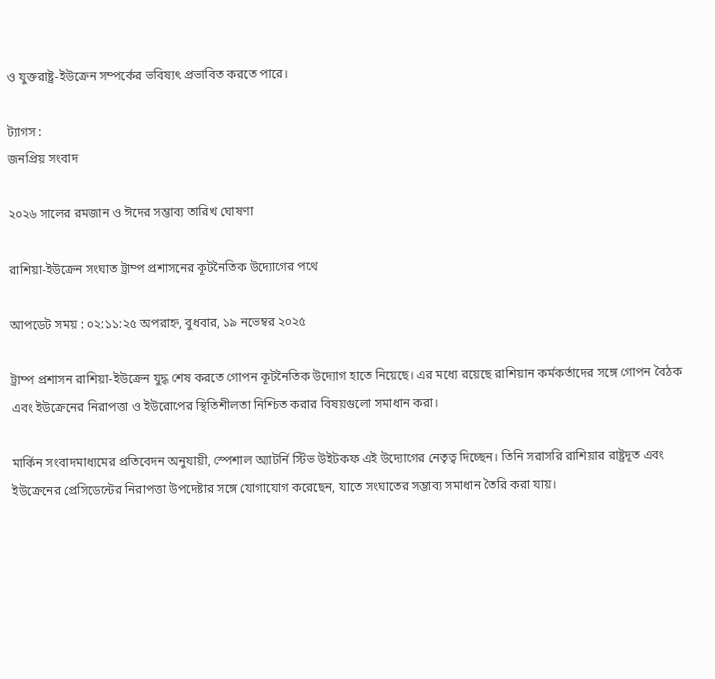ও যুক্তরাষ্ট্র-ইউক্রেন সম্পর্কের ভবিষ্যৎ প্রভাবিত করতে পারে।

ট্যাগস :
জনপ্রিয় সংবাদ

২০২৬ সালের রমজান ও ঈদের সম্ভাব্য তারিখ ঘোষণা

রাশিয়া-ইউক্রেন সংঘাত ট্রাম্প প্রশাসনের কূটনৈতিক উদ্যোগের পথে

আপডেট সময় : ০২:১১:২৫ অপরাহ্ন, বুধবার, ১৯ নভেম্বর ২০২৫

ট্রাম্প প্রশাসন রাশিয়া-ইউক্রেন যুদ্ধ শেষ করতে গোপন কূটনৈতিক উদ্যোগ হাতে নিয়েছে। এর মধ্যে রয়েছে রাশিয়ান কর্মকর্তাদের সঙ্গে গোপন বৈঠক এবং ইউক্রেনের নিরাপত্তা ও ইউরোপের স্থিতিশীলতা নিশ্চিত করার বিষয়গুলো সমাধান করা।

মার্কিন সংবাদমাধ্যমের প্রতিবেদন অনুযায়ী, স্পেশাল অ্যাটর্নি স্টিভ উইটকফ এই উদ্যোগের নেতৃত্ব দিচ্ছেন। তিনি সরাসরি রাশিয়ার রাষ্ট্রদূত এবং ইউক্রেনের প্রেসিডেন্টের নিরাপত্তা উপদেষ্টার সঙ্গে যোগাযোগ করেছেন, যাতে সংঘাতের সম্ভাব্য সমাধান তৈরি করা যায়।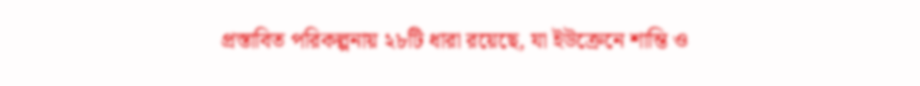প্রস্তাবিত পরিকল্পনায় ২৮টি ধারা রয়েছে, যা ইউক্রেনে শান্তি ও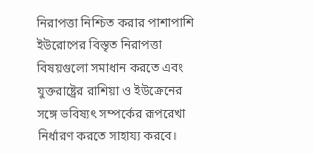নিরাপত্তা নিশ্চিত করার পাশাপাশি ইউরোপের বিস্তৃত নিরাপত্তা বিষয়গুলো সমাধান করতে এবং যুক্তরাষ্ট্রের রাশিয়া ও ইউক্রেনের সঙ্গে ভবিষ্যৎ সম্পর্কের রূপরেখা নির্ধারণ করতে সাহায্য করবে।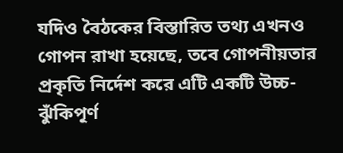যদিও বৈঠকের বিস্তারিত তথ্য এখনও গোপন রাখা হয়েছে, তবে গোপনীয়তার প্রকৃতি নির্দেশ করে এটি একটি উচ্চ-ঝুঁকিপূর্ণ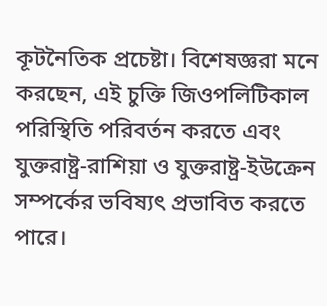কূটনৈতিক প্রচেষ্টা। বিশেষজ্ঞরা মনে করছেন, এই চুক্তি জিওপলিটিকাল পরিস্থিতি পরিবর্তন করতে এবং যুক্তরাষ্ট্র-রাশিয়া ও যুক্তরাষ্ট্র-ইউক্রেন সম্পর্কের ভবিষ্যৎ প্রভাবিত করতে পারে।